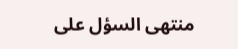منتهى السؤل على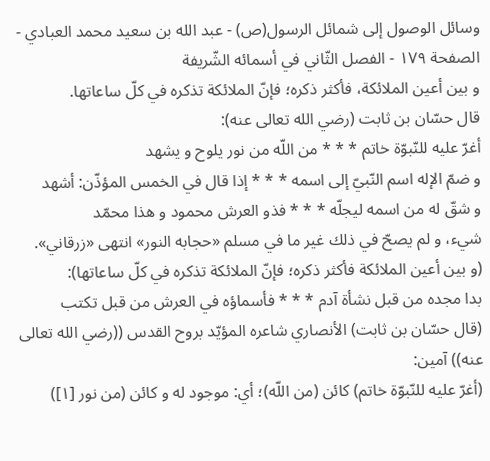وسائل الوصول إلى شمائل الرسول(ص) - عبد الله بن سعيد محمد العبادي - الصفحة ١٧٩ - الفصل الثّاني في أسمائه الشّريفة
و بين أعين الملائكة، فأكثر ذكره؛ فإنّ الملائكة تذكره في كلّ ساعاتها.
قال حسّان بن ثابت (رضي الله تعالى عنه):
أغرّ عليه للنّبوّة خاتم * * * من اللّه من نور يلوح و يشهد
و ضمّ الإله اسم النّبيّ إلى اسمه * * * إذا قال في الخمس المؤذّن: أشهد
و شقّ له من اسمه ليجلّه * * * فذو العرش محمود و هذا محمّد
شيء، و لم يصحّ في ذلك غير ما في مسلم «حجابه النور» انتهى «زرقاني».
(و بين أعين الملائكة فأكثر ذكره؛ فإنّ الملائكة تذكره في كلّ ساعاتها):
بدا مجده من قبل نشأة آدم * * * فأسماؤه في العرش من قبل تكتب
(قال حسّان بن ثابت) الأنصاري شاعره المؤيّد بروح القدس ((رضي الله تعالى عنه)) آمين:
(أغرّ عليه للنّبوّة خاتم) كائن (من اللّه)؛ أي: موجود له و كائن (من نور [١])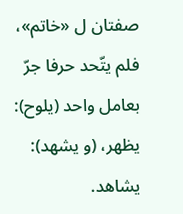صفتان ل «خاتم»، فلم يتّحد حرفا جرّ بعامل واحد (يلوح): يظهر، (و يشهد): يشاهد.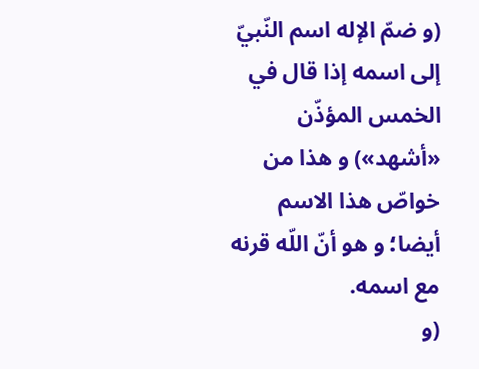(و ضمّ الإله اسم النّبيّ إلى اسمه إذا قال في الخمس المؤذّن «أشهد») و هذا من خواصّ هذا الاسم أيضا؛ و هو أنّ اللّه قرنه مع اسمه.
(و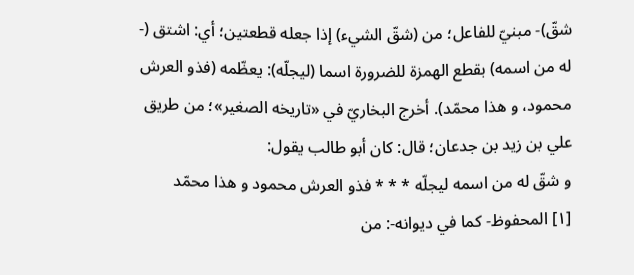شقّ)- مبنيّ للفاعل؛ من (شقّ الشيء) إذا جعله قطعتين؛ أي: اشتق (- له من اسمه) بقطع الهمزة للضرورة اسما (ليجلّه): يعظّمه (فذو العرش محمود، و هذا محمّد). أخرج البخاريّ في «تاريخه الصغير»؛ من طريق علي بن زيد بن جدعان؛ قال: كان أبو طالب يقول:
و شقّ له من اسمه ليجلّه * * * فذو العرش محمود و هذا محمّد
[١] المحفوظ- كما في ديوانه-: من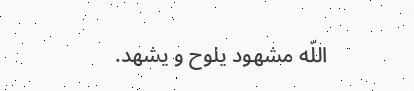اللّه مشهود يلوح و يشهد.